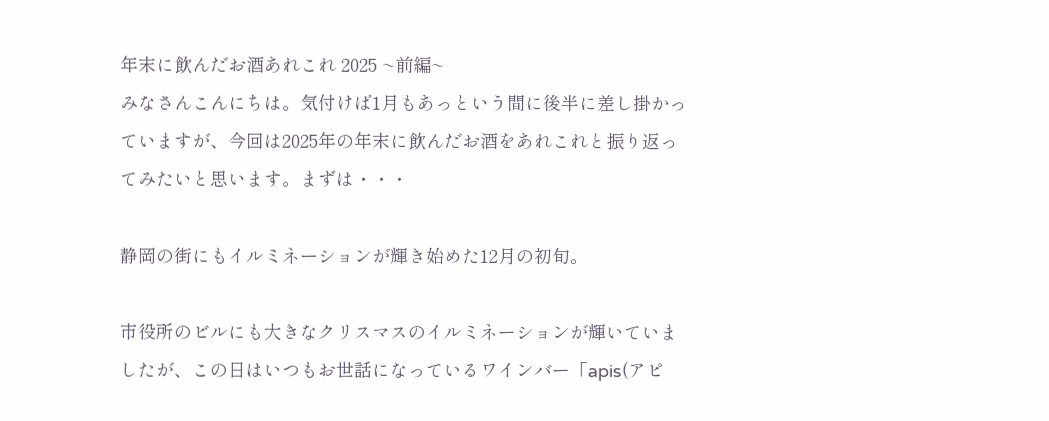年末に飲んだお酒あれこれ 2025 ~前編~
みなさんこんにちは。気付けば1月もあっという間に後半に差し掛かっていますが、今回は2025年の年末に飲んだお酒をあれこれと振り返ってみたいと思います。まずは・・・

静岡の街にもイルミネーションが輝き始めた12月の初旬。

市役所のビルにも大きなクリスマスのイルミネーションが輝いていましたが、この日はいつもお世話になっているワインバー「apis(アピ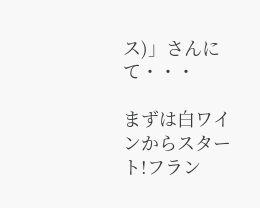ス)」さんにて・・・

まずは白ワインからスタート!フラン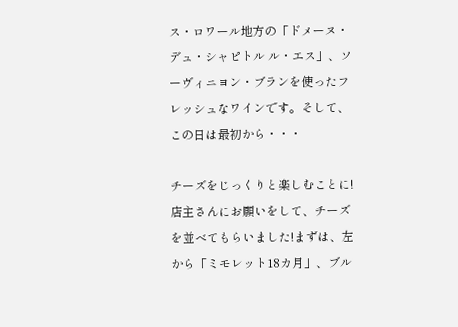ス・ロワール地方の「ドメーヌ・デュ・シャピトル ル・エス」、ソーヴィニヨン・ブランを使ったフレッシュなワインです。そして、この日は最初から・・・

チーズをじっくりと楽しむことに!店主さんにお願いをして、チーズを並べてもらいました!まずは、左から「ミモレット18カ月」、ブル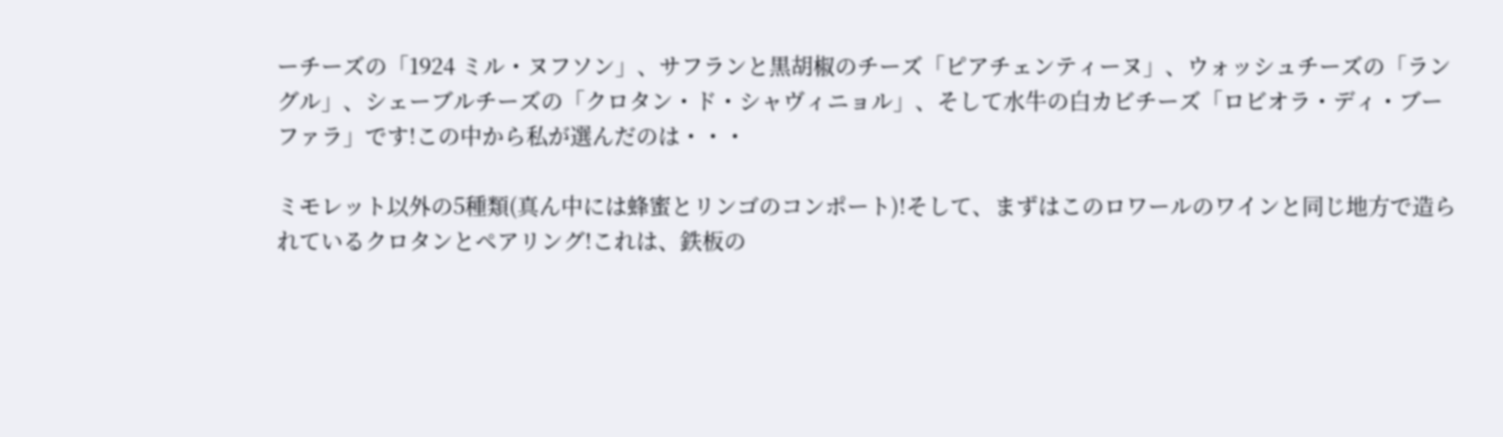ーチーズの「1924 ミル・ヌフソン」、サフランと黒胡椒のチーズ「ピアチェンティーヌ」、ウォッシュチーズの「ラングル」、シェーブルチーズの「クロタン・ド・シャヴィニョル」、そして水牛の白カビチーズ「ロビオラ・ディ・ブーファラ」です!この中から私が選んだのは・・・

ミモレット以外の5種類(真ん中には蜂蜜とリンゴのコンポート)!そして、まずはこのロワールのワインと同じ地方で造られているクロタンとペアリング!これは、鉄板の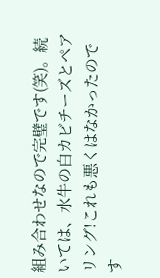組み合わせなので完璧です(笑)。続いては、水牛の白カビチーズとペアリング!これも悪くはなかったのです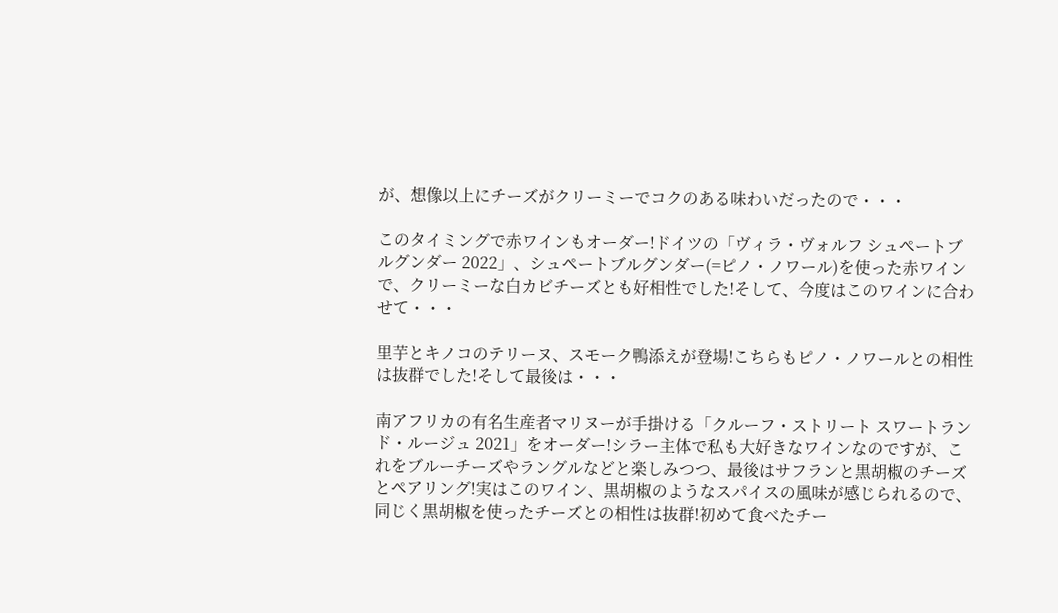が、想像以上にチーズがクリーミーでコクのある味わいだったので・・・

このタイミングで赤ワインもオーダー!ドイツの「ヴィラ・ヴォルフ シュペートブルグンダー 2022」、シュペートブルグンダー(=ピノ・ノワール)を使った赤ワインで、クリーミーな白カビチーズとも好相性でした!そして、今度はこのワインに合わせて・・・

里芋とキノコのテリーヌ、スモーク鴨添えが登場!こちらもピノ・ノワールとの相性は抜群でした!そして最後は・・・

南アフリカの有名生産者マリヌーが手掛ける「クルーフ・ストリート スワートランド・ルージュ 2021」をオーダー!シラー主体で私も大好きなワインなのですが、これをブルーチーズやラングルなどと楽しみつつ、最後はサフランと黒胡椒のチーズとペアリング!実はこのワイン、黒胡椒のようなスパイスの風味が感じられるので、同じく黒胡椒を使ったチーズとの相性は抜群!初めて食べたチー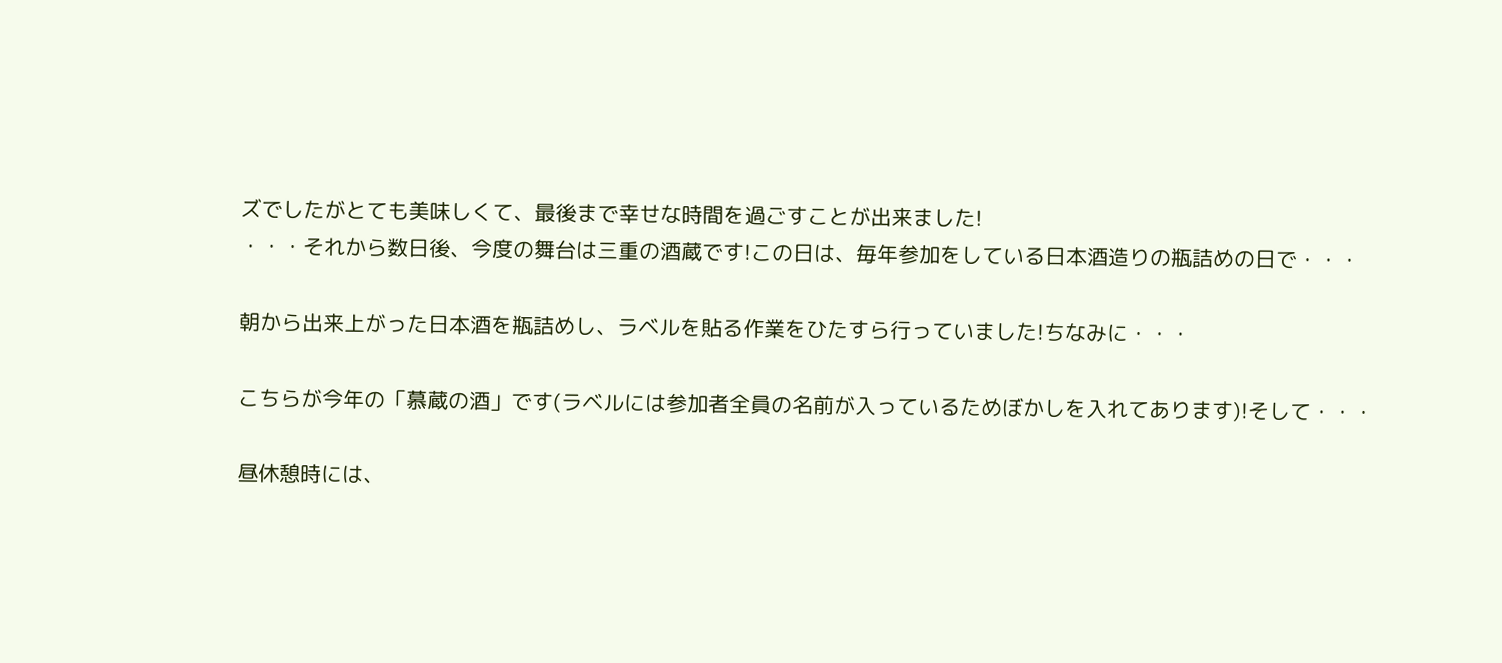ズでしたがとても美味しくて、最後まで幸せな時間を過ごすことが出来ました!
・・・それから数日後、今度の舞台は三重の酒蔵です!この日は、毎年参加をしている日本酒造りの瓶詰めの日で・・・

朝から出来上がった日本酒を瓶詰めし、ラベルを貼る作業をひたすら行っていました!ちなみに・・・

こちらが今年の「慕蔵の酒」です(ラベルには参加者全員の名前が入っているためぼかしを入れてあります)!そして・・・

昼休憩時には、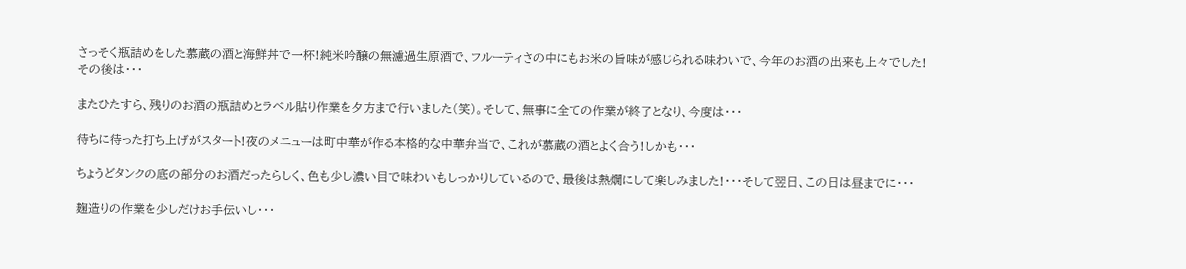さっそく瓶詰めをした慕蔵の酒と海鮮丼で一杯!純米吟醸の無濾過生原酒で、フルーティさの中にもお米の旨味が感じられる味わいで、今年のお酒の出来も上々でした!その後は・・・

またひたすら、残りのお酒の瓶詰めとラベル貼り作業を夕方まで行いました(笑)。そして、無事に全ての作業が終了となり、今度は・・・

待ちに待った打ち上げがスタート!夜のメニューは町中華が作る本格的な中華弁当で、これが慕蔵の酒とよく合う!しかも・・・

ちょうどタンクの底の部分のお酒だったらしく、色も少し濃い目で味わいもしっかりしているので、最後は熱燗にして楽しみました!・・・そして翌日、この日は昼までに・・・

麹造りの作業を少しだけお手伝いし・・・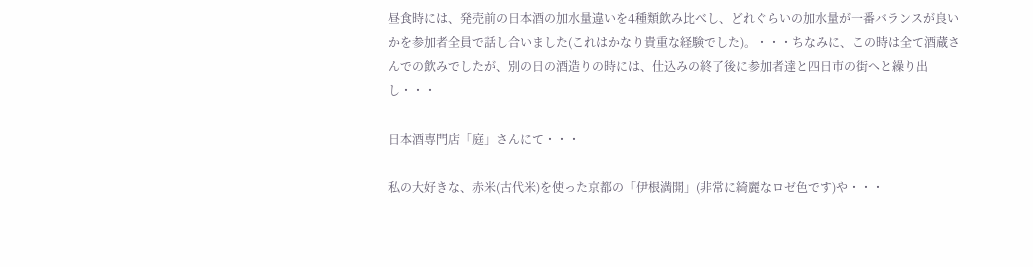昼食時には、発売前の日本酒の加水量違いを4種類飲み比べし、どれぐらいの加水量が一番バランスが良いかを参加者全員で話し合いました(これはかなり貴重な経験でした)。・・・ちなみに、この時は全て酒蔵さんでの飲みでしたが、別の日の酒造りの時には、仕込みの終了後に参加者達と四日市の街へと繰り出し・・・

日本酒専門店「庭」さんにて・・・

私の大好きな、赤米(古代米)を使った京都の「伊根満開」(非常に綺麗なロゼ色です)や・・・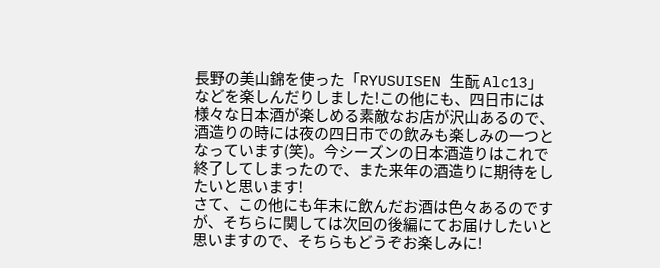長野の美山錦を使った「RYUSUISEN 生酛 Alc13」などを楽しんだりしました!この他にも、四日市には様々な日本酒が楽しめる素敵なお店が沢山あるので、酒造りの時には夜の四日市での飲みも楽しみの一つとなっています(笑)。今シーズンの日本酒造りはこれで終了してしまったので、また来年の酒造りに期待をしたいと思います!
さて、この他にも年末に飲んだお酒は色々あるのですが、そちらに関しては次回の後編にてお届けしたいと思いますので、そちらもどうぞお楽しみに!